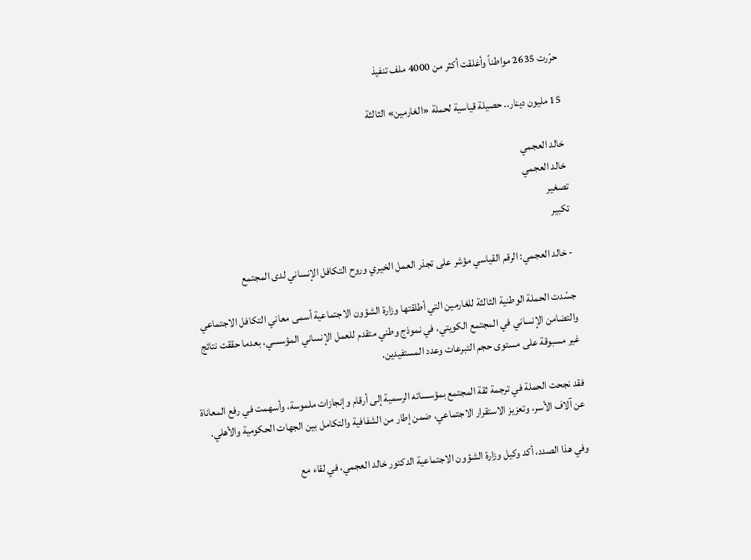حرّرت 2635 مواطناً وأغلقت أكثر من 4000 ملف تنفيذ

15 مليون دينار.. حصيلة قياسية لحملة «الغارمين» الثالثة

خالد العجمي
خالد العجمي
تصغير
تكبير

- خالد العجمي: الرقم القياسي مؤشر على تجذر العمل الخيري وروح التكافل الإنساني لدى المجتمع

جسّدت الحملة الوطنية الثالثة للغارمين التي أطلقتها وزارة الشؤون الاجتماعية أسمى معاني التكافل الاجتماعي والتضامن الإنساني في المجتمع الكويتي، في نموذج وطني متقدم للعمل الإنساني المؤسسي، بعدما حققت نتائج غير مسبوقة على مستوى حجم التبرعات وعدد المستفيدين.

فقد نجحت الحملة في ترجمة ثقة المجتمع بمؤسساته الرسمية إلى أرقام وإنجازات ملموسة، وأسهمت في رفع المعاناة عن آلاف الأسر، وتعزيز الاستقرار الاجتماعي، ضمن إطار من الشفافية والتكامل بين الجهات الحكومية والأهلي.

وفي هذا الصدد، أكد وكيل وزارة الشؤون الاجتماعية الدكتور خالد العجمي، في لقاء مع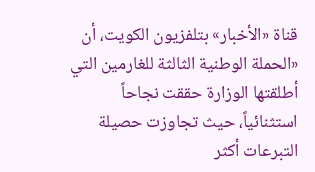قناة «الأخبار» بتلفزيون الكويت، أن «الحملة الوطنية الثالثة للغارمين التي أطلقتها الوزارة حققت نجاحاً استثنائياً، حيث تجاوزت حصيلة التبرعات أكثر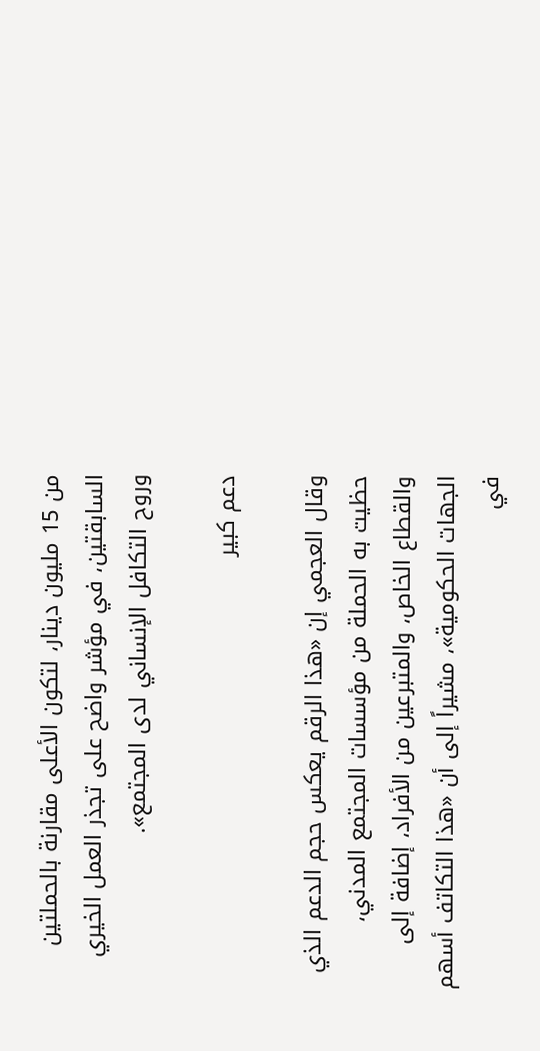من 15 مليون دينار، لتكون الأعلى مقارنة بالحملتين السابقتين، في مؤشر واضح على تجذر العمل الخيري وروح التكافل الإنساني لدى المجتمع».

دعم كبير

وقال العجمي إن «هذا الرقم يعكس حجم الدعم الذي حظيت به الحملة من مؤسسات المجتمع المدني، والقطاع الخاص، والمتبرعين من الأفراد، إضافة إلى الجهات الحكومية»، مشيراً إلى أن «هذا التكاتف أسهم في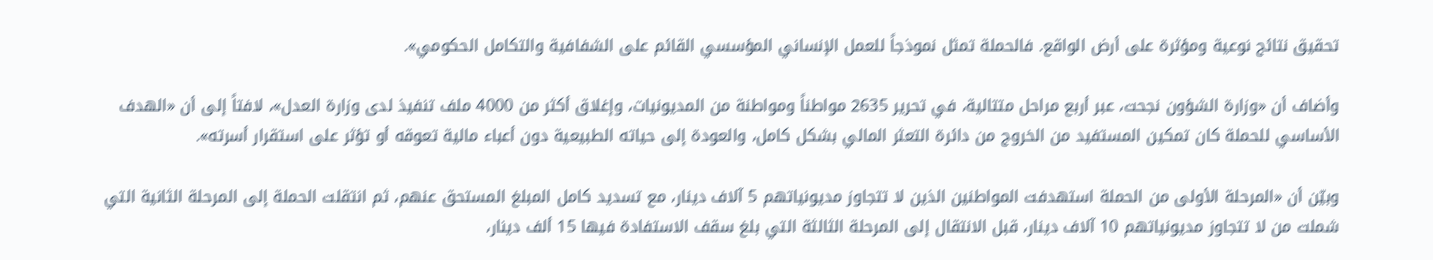تحقيق نتائج نوعية ومؤثرة على أرض الواقع. فالحملة تمثل نموذجاً للعمل الإنساني المؤسسي القائم على الشفافية والتكامل الحكومي».

وأضاف أن «وزارة الشؤون نجحت، عبر أربع مراحل متتالية، في تحرير 2635 مواطناً ومواطنة من المديونيات، وإغلاق أكثر من 4000 ملف تنفيذ لدى وزارة العدل»، لافتاً إلى أن «الهدف الأساسي للحملة كان تمكين المستفيد من الخروج من دائرة التعثر المالي بشكل كامل، والعودة إلى حياته الطبيعية دون أعباء مالية تعوقه أو تؤثر على استقرار أسرته».

وبيّن أن «المرحلة الأولى من الحملة استهدفت المواطنين الذين لا تتجاوز مديونياتهم 5 آلاف دينار، مع تسديد كامل المبلغ المستحق عنهم، ثم انتقلت الحملة إلى المرحلة الثانية التي شملت من لا تتجاوز مديونياتهم 10 آلاف دينار، قبل الانتقال إلى المرحلة الثالثة التي بلغ سقف الاستفادة فيها 15 ألف دينار،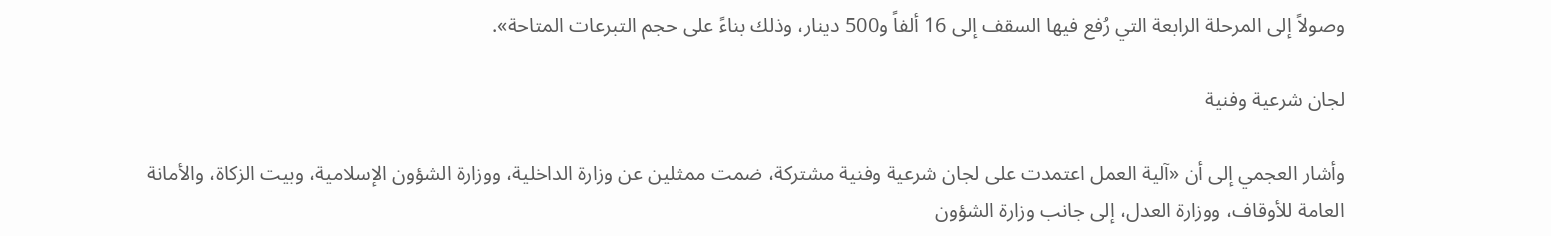وصولاً إلى المرحلة الرابعة التي رُفع فيها السقف إلى 16 ألفاً و500 دينار، وذلك بناءً على حجم التبرعات المتاحة».

لجان شرعية وفنية

وأشار العجمي إلى أن «آلية العمل اعتمدت على لجان شرعية وفنية مشتركة، ضمت ممثلين عن وزارة الداخلية، ووزارة الشؤون الإسلامية، وبيت الزكاة، والأمانة العامة للأوقاف، ووزارة العدل، إلى جانب وزارة الشؤون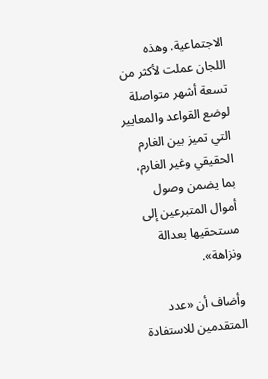الاجتماعية. وهذه اللجان عملت لأكثر من تسعة أشهر متواصلة لوضع القواعد والمعايير التي تميز بين الغارم الحقيقي وغير الغارم، بما يضمن وصول أموال المتبرعين إلى مستحقيها بعدالة ونزاهة».

وأضاف أن «عدد المتقدمين للاستفادة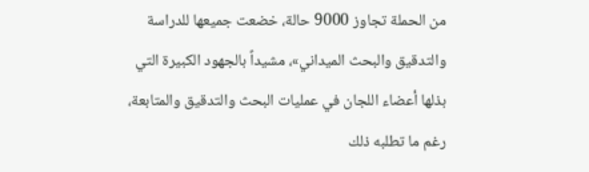من الحملة تجاوز 9000 حالة، خضعت جميعها للدراسة والتدقيق والبحث الميداني»، مشيداً بالجهود الكبيرة التي بذلها أعضاء اللجان في عمليات البحث والتدقيق والمتابعة، رغم ما تطلبه ذلك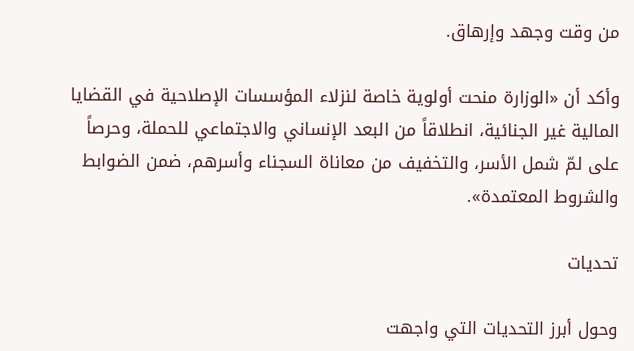من وقت وجهد وإرهاق.

وأكد أن «الوزارة منحت أولوية خاصة لنزلاء المؤسسات الإصلاحية في القضايا المالية غير الجنائية، انطلاقاً من البعد الإنساني والاجتماعي للحملة، وحرصاً على لمّ شمل الأسر، والتخفيف من معاناة السجناء وأسرهم، ضمن الضوابط والشروط المعتمدة».

تحديات

وحول أبرز التحديات التي واجهت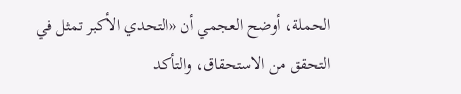الحملة، أوضح العجمي أن «التحدي الأكبر تمثل في التحقق من الاستحقاق، والتأكد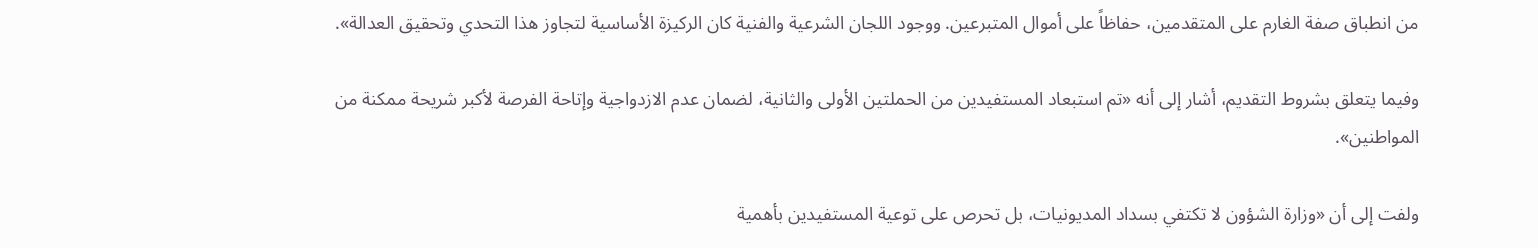من انطباق صفة الغارم على المتقدمين، حفاظاً على أموال المتبرعين. ووجود اللجان الشرعية والفنية كان الركيزة الأساسية لتجاوز هذا التحدي وتحقيق العدالة».

وفيما يتعلق بشروط التقديم، أشار إلى أنه «تم استبعاد المستفيدين من الحملتين الأولى والثانية، لضمان عدم الازدواجية وإتاحة الفرصة لأكبر شريحة ممكنة من المواطنين».

ولفت إلى أن «وزارة الشؤون لا تكتفي بسداد المديونيات، بل تحرص على توعية المستفيدين بأهمية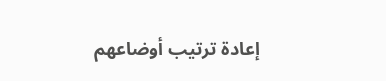إعادة ترتيب أوضاعهم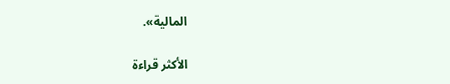المالية».

الأكثر قراءة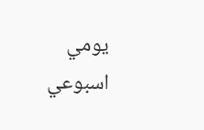يومي
اسبوعي